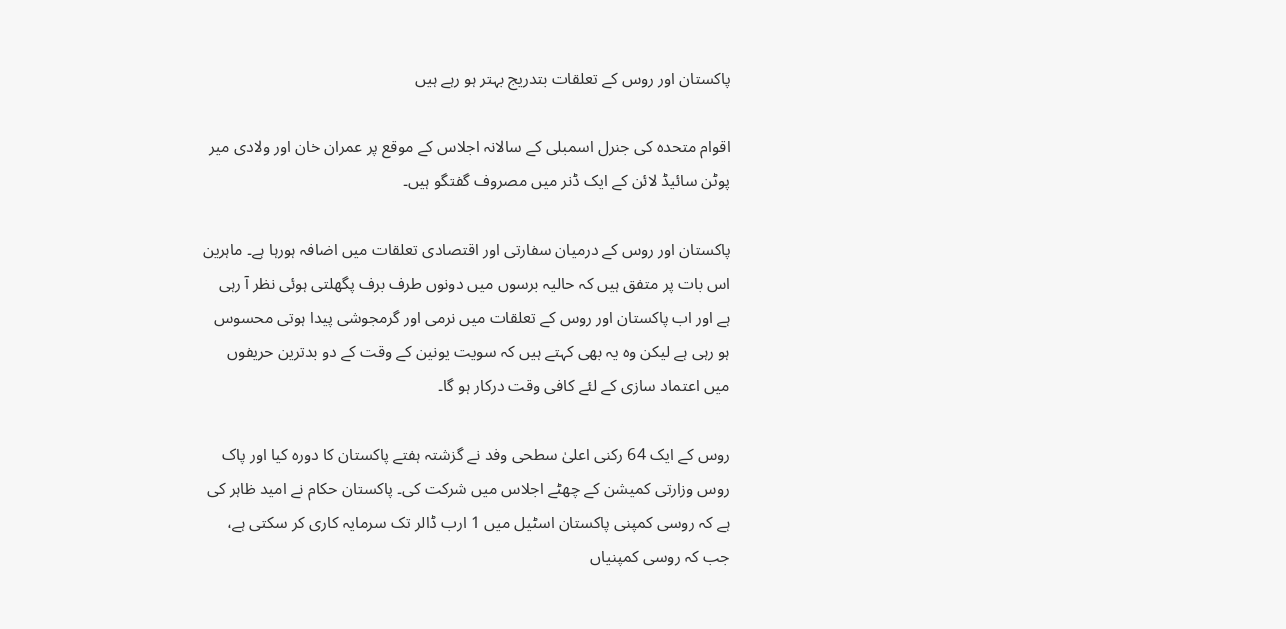پاکستان اور روس کے تعلقات بتدریج بہتر ہو رہے ہیں

اقوام متحدہ کی جنرل اسمبلی کے سالانہ اجلاس کے موقع پر عمران خان اور ولادی میر پوٹن سائیڈ لائن کے ایک ڈنر میں مصروف گفتگو ہیں۔

پاکستان اور روس کے درمیان سفارتی اور اقتصادی تعلقات میں اضافہ ہورہا ہے۔ ماہرین اس بات پر متفق ہیں کہ حالیہ برسوں میں دونوں طرف برف پگھلتی ہوئی نظر آ رہی ہے اور اب پاکستان اور روس کے تعلقات میں نرمی اور گرمجوشی پیدا ہوتی محسوس ہو رہی ہے لیکن وہ یہ بھی کہتے ہیں کہ سویت یونین کے وقت کے دو بدترین حریفوں میں اعتماد سازی کے لئے کافی وقت درکار ہو گا۔

روس کے ایک 64 رکنی اعلیٰ سطحی وفد نے گزشتہ ہفتے پاکستان کا دورہ کیا اور پاک روس وزارتی کمیشن کے چھٹے اجلاس میں شرکت کی۔ پاکستان حکام نے امید ظاہر کی ہے کہ روسی کمپنی پاکستان اسٹیل میں 1 ارب ڈالر تک سرمایہ کاری کر سکتی ہے، جب کہ روسی کمپنیاں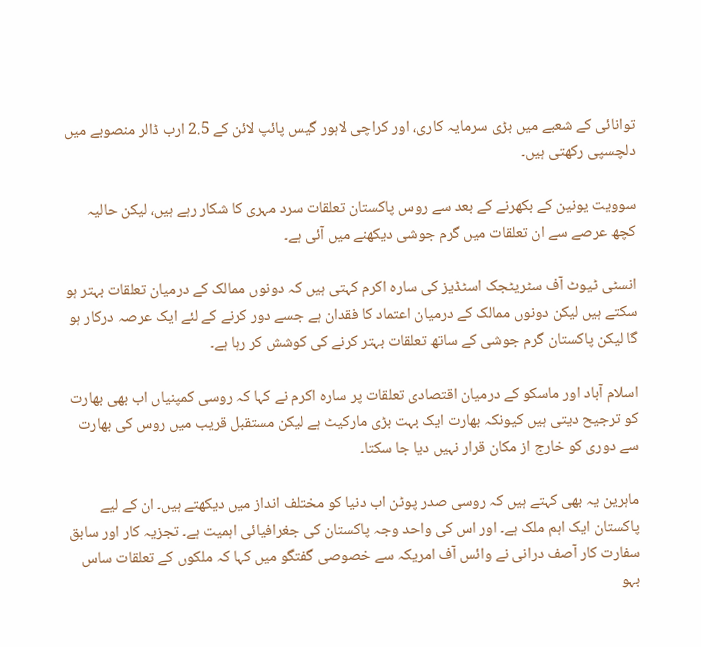توانائی کے شعبے میں بڑی سرمایہ کاری، اور کراچی لاہور گیس پائپ لائن کے 2.5 ارب ڈالر منصوبے میں دلچسپی رکھتی ہیں۔

سوویت یونین کے بکھرنے کے بعد سے روس پاکستان تعلقات سرد مہری کا شکار رہے ہیں، لیکن حالیہ کچھ عرصے سے ان تعلقات میں گرم جوشی دیکھنے میں آئی ہے۔

انسٹی ٹیوٹ آف سٹریٹجک اسٹڈیز کی سارہ اکرم کہتی ہیں کہ دونوں ممالک کے درمیان تعلقات بہتر ہو سکتے ہیں لیکن دونوں ممالک کے درمیان اعتماد کا فقدان ہے جسے دور کرنے کے لئے ایک عرصہ درکار ہو گا لیکن پاکستان گرم جوشی کے ساتھ تعلقات بہتر کرنے کی کوشش کر رہا ہے۔

اسلام آباد اور ماسکو کے درمیان اقتصادی تعلقات پر سارہ اکرم نے کہا کہ روسی کمپنیاں اب بھی بھارت کو ترجیح دیتی ہیں کیونکہ بھارت ایک بہت بڑی مارکیٹ ہے لیکن مستقبل قریب میں روس کی بھارت سے دوری کو خارج از مکان قرار نہیں دیا جا سکتا۔

ماہرین یہ بھی کہتے ہیں کہ روسی صدر پوٹن اب دنیا کو مختلف انداز میں دیکھتے ہیں۔ ان کے لیے پاکستان ایک اہم ملک ہے۔ اور اس کی واحد وجہ پاکستان کی جغرافیائی اہمیت ہے۔ تجزیہ کار اور سابق سفارت کار آصف درانی نے وائس آف امریکہ سے خصوصی گفتگو میں کہا کہ ملکوں کے تعلقات ساس بہو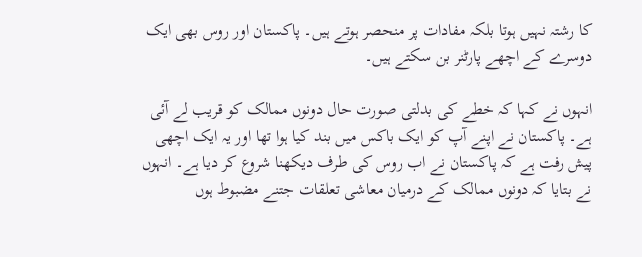کا رشتہ نہیں ہوتا بلکہ مفادات پر منحصر ہوتے ہیں۔ پاکستان اور روس بھی ایک دوسرے کے اچھے پارٹنر بن سکتے ہیں۔

انہوں نے کہا کہ خطے کی بدلتی صورت حال دونوں ممالک کو قریب لے آئی ہے۔ پاکستان نے اپنے آپ کو ایک باکس میں بند کیا ہوا تھا اور یہ ایک اچھی پیش رفت ہے کہ پاکستان نے اب روس کی طرف دیکھنا شروع کر دیا ہے۔ انہوں نے بتایا کہ دونوں ممالک کے درمیان معاشی تعلقات جتنے مضبوط ہوں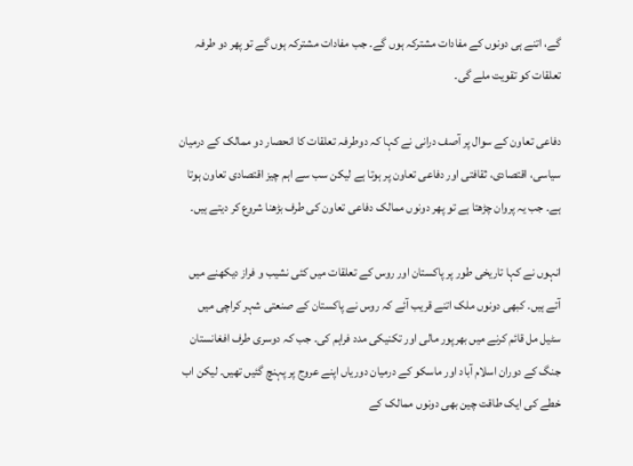گے، اتنے ہی دونوں کے مفادات مشترکہ ہوں گے۔ جب مفادات مشترکہ ہوں گے تو پھر دو طرفہ تعلقات کو تقویت ملے گی۔

دفاعی تعاون کے سوال پر آصف درانی نے کہا کہ دوطرفہ تعلقات کا انحصار دو ممالک کے درمیان سیاسی، اقتصادی، ثقافتی اور دفاعی تعاون پر ہوتا ہے لیکن سب سے اہم چیز اقتصادی تعاون ہوتا ہے۔ جب یہ پروان چڑھتا ہے تو پھر دونوں ممالک دفاعی تعاون کی طرف بڑھنا شروع کر دیتے ہیں۔

انہوں نے کہا تاریخی طور پر پاکستان اور روس کے تعلقات میں کئی نشیب و فراز دیکھنے میں آتے ہیں۔ کبھی دونوں ملک اتنے قریب آئے کہ روس نے پاکستان کے صنعتی شہر کراچی میں سٹیل مل قائم کرنے میں بھرپور مالی اور تکنیکی مدد فراہم کی۔ جب کہ دوسری طرف افغانستان جنگ کے دوران اسلام آباد اور ماسکو کے درمیان دوریاں اپنے عروج پر پہنچ گئیں تھیں۔ لیکن اب خطے کی ایک طاقت چین بھی دونوں ممالک کے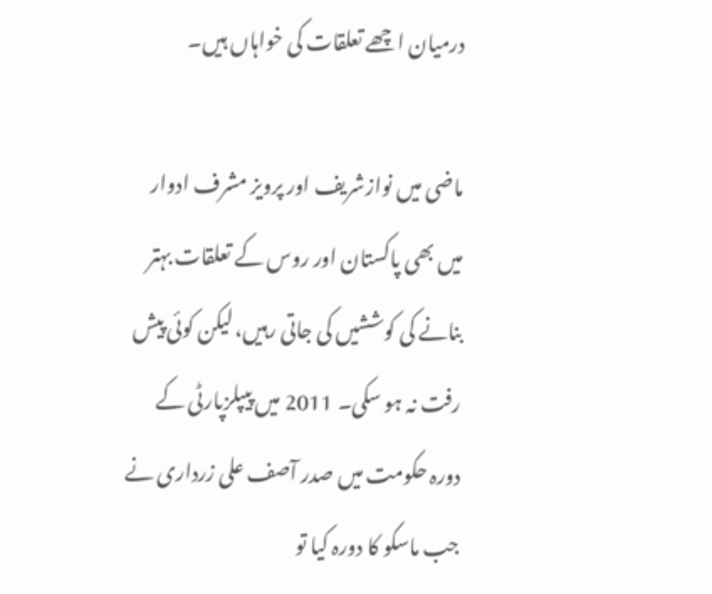درمیان اچھے تعلقات کی خواہاں ہیں۔

ماضی میں نوازشریف اور پرویز مشرف ادوار میں بھی پاکستان اور روس کے تعلقات بہتر بنانے کی کوششیں کی جاتی رہیں، لیکن کوئی پیش رفت نہ ہو سکی۔ 2011 میں پیپلزپارٹی کے دورہ حکومت میں صدر آصف علی زرداری نے جب ماسکو کا دورہ کیا تو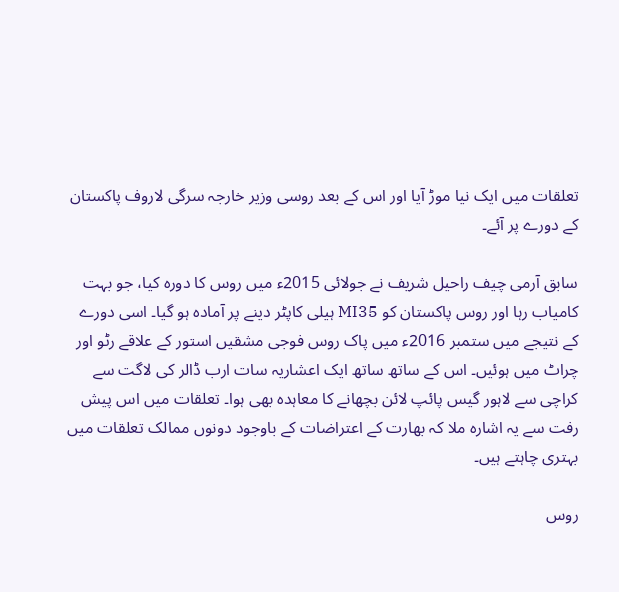تعلقات میں ایک نیا موڑ آیا اور اس کے بعد روسی وزیر خارجہ سرگی لاروف پاکستان کے دورے پر آئے۔

سابق آرمی چیف راحیل شریف نے جولائی 2015ء میں روس کا دورہ کیا، جو بہت کامیاب رہا اور روس پاکستان کو MI35 ہیلی کاپٹر دینے پر آمادہ ہو گیا۔ اسی دورے کے نتیجے میں ستمبر 2016ء میں پاک روس فوجی مشقیں استور کے علاقے رٹو اور چراٹ میں ہوئیں۔ اس کے ساتھ ساتھ ایک اعشاریہ سات ارب ڈالر کی لاگت سے کراچی سے لاہور گیس پائپ لائن بچھانے کا معاہدہ بھی ہوا۔ تعلقات میں اس پیش رفت سے یہ اشارہ ملا کہ بھارت کے اعتراضات کے باوجود دونوں ممالک تعلقات میں بہتری چاہتے ہیں۔

روس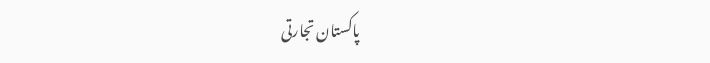پاکستان تجارتی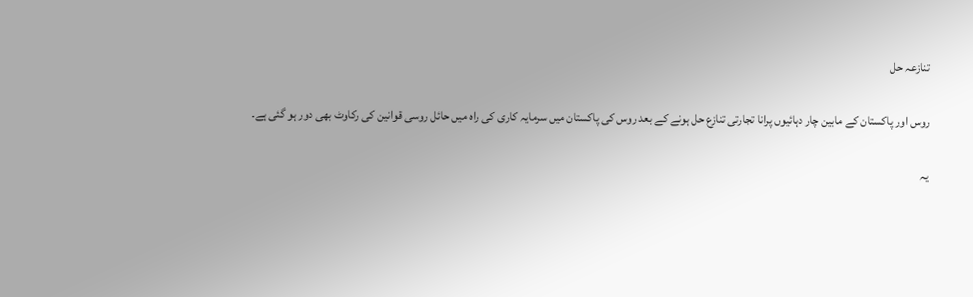تنازعہ حل

روس اور پاکستان کے مابین چار دہائیوں پرانا تجارتی تنازع حل ہونے کے بعد روس کی پاکستان میں سرمایہ کاری کی راہ میں حائل روسی قوانین کی رکاوٹ بھی دور ہو گئی ہے۔

یہ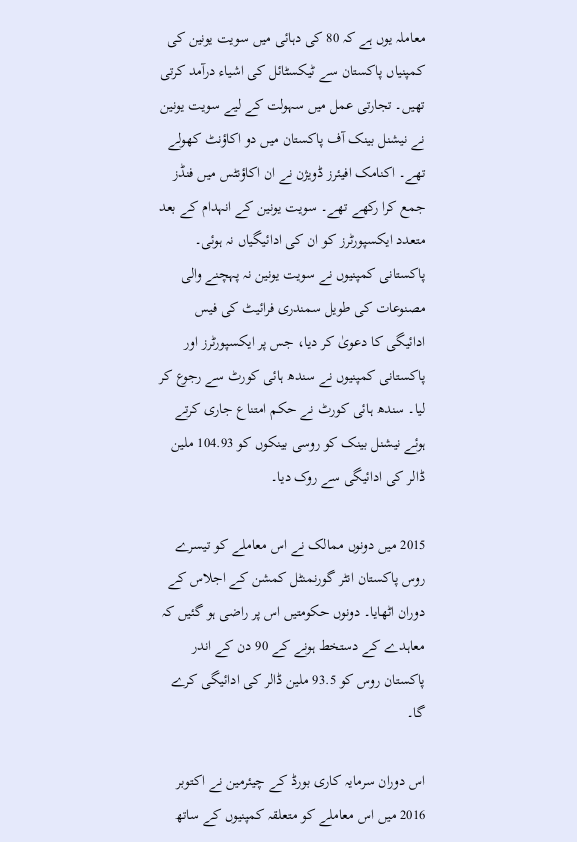معاملہ یوں ہے کہ 80 کی دہائی میں سویت یونین کی کمپنیاں پاکستان سے ٹیکسٹائل کی اشیاء درآمد کرتی تھیں۔ تجارتی عمل میں سہولت کے لیے سویت یونین نے نیشنل بینک آف پاکستان میں دو اکاؤنٹ کھولے تھے۔ اکنامک افیئرز ڈویژن نے ان اکاؤنٹس میں فنڈز جمع کرا رکھے تھے۔ سویت یونین کے انہدام کے بعد متعدد ایکسپورٹرز کو ان کی ادائیگیاں نہ ہوئی۔ پاکستانی کمپنیوں نے سویت یونین نہ پہچنے والی مصنوعات کی طویل سمندری فرائیٹ کی فیس ادائیگی کا دعویٰ کر دیا، جس پر ایکسپورٹرز اور پاکستانی کمپنیوں نے سندھ ہائی کورٹ سے رجوع کر لیا۔ سندھ ہائی کورٹ نے حکم امتناع جاری کرتے ہوئے نیشنل بینک کو روسی بینکوں کو 104.93 ملین ڈالر کی ادائیگی سے روک دیا۔

2015 میں دونوں ممالک نے اس معاملے کو تیسرے روس پاکستان انٹر گورنمنٹل کمشن کے اجلاس کے دوران اٹھایا۔ دونوں حکومتیں اس پر راضی ہو گئیں کہ معاہدے کے دستخط ہونے کے 90 دن کے اندر پاکستان روس کو 93.5 ملین ڈالر کی ادائیگی کرے گا۔

اس دوران سرمایہ کاری بورڈ کے چیئرمین نے اکتوبر 2016 میں اس معاملے کو متعلقہ کمپنیوں کے ساتھ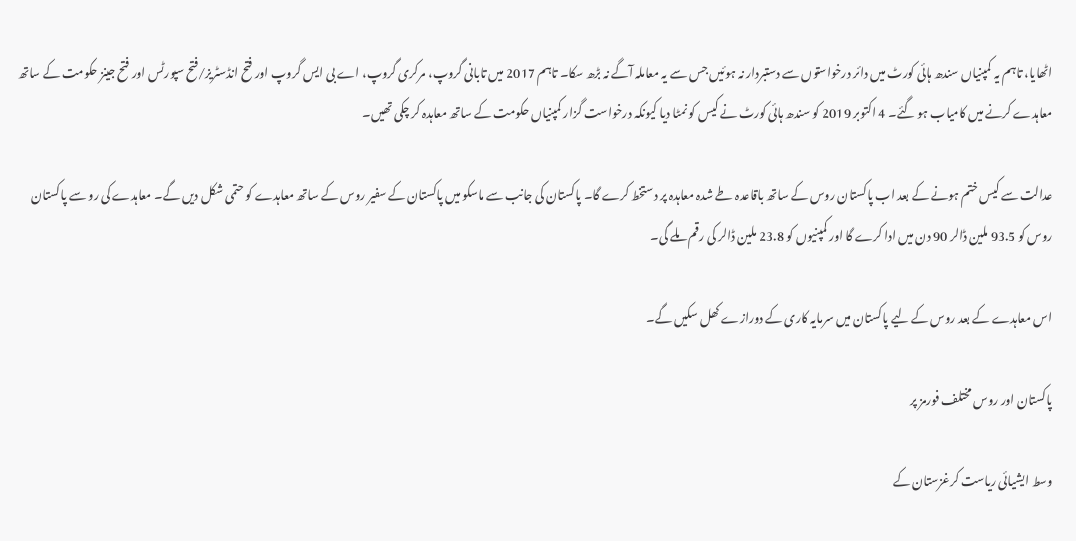اٹھایا، تاہم یہ کمپنیاں سندھ ہائی کورٹ میں دائر درخواستوں سے دستبردار نہ ہوئیں جس سے یہ معاملہ آگے نہ بڑھ سکا۔ تاہم 2017 میں تابانی گروپ، مرکری گروپ، اے بی ایس گروپ اور فتح انڈسٹریز/فتح سپورٹس اور فتح جینز حکومت کے ساتھ معاہدے کرنے میں کامیاب ہو گئے۔ 4 اکتوبر 2019 کو سندھ ہائی کورٹ نے کیس کو نمٹا دیا کیونکہ درخواست گزار کمپنیاں حکومت کے ساتھ معاہدہ کر چکی تھیں۔

عدالت سے کیس ختم ہونے کے بعد اب پاکستان روس کے ساتھ باقاعدہ طے شدہ معاہدہ پر دستخط کرے گا۔ پاکستان کی جانب سے ماسکو میں پاکستان کے سفیر روس کے ساتھ معاہدے کو حتمی شکل دیں گے۔ معاہدے کی رو سے پاکستان روس کو 93.5 ملین ڈالر 90 دن میں ادا کرے گا اور کمپنیوں کو 23.8 ملین ڈالر کی رقم ملے گی۔

اس معاہدے کے بعد روس کے لیے پاکستان میں سرمایہ کاری کے دورازے کھل سکیں گے۔

پاکستان اور روس مختلف فورمز پر

وسط ایشیائی ریاست کرغزستان کے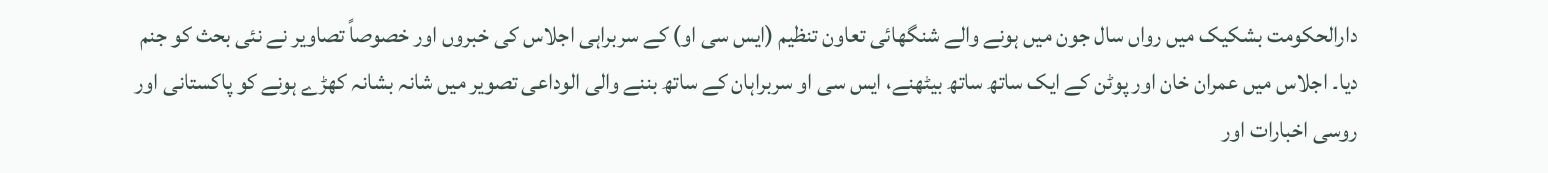دارالحکومت بشکیک میں رواں سال جون میں ہونے والے شنگھائی تعاون تنظیم (ایس سی او) کے سربراہی اجلاس کی خبروں اور خصوصاً تصاویر نے نئی بحث کو جنم دیا۔ اجلاس میں عمران خان اور پوٹن کے ایک ساتھ ساتھ بیٹھنے، ایس سی او سربراہان کے ساتھ بننے والی الوداعی تصویر میں شانہ بشانہ کھڑے ہونے کو پاکستانی اور روسی اخبارات اور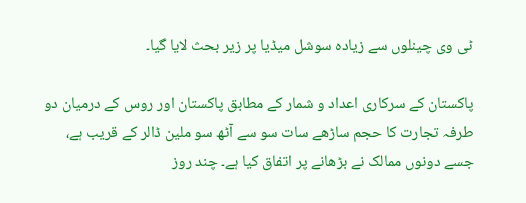ٹی وی چینلوں سے زیادہ سوشل میڈیا پر زیر بحث لایا گیا۔

پاکستان کے سرکاری اعداد و شمار کے مطابق پاکستان اور روس کے درمیان دو طرفہ تجارت کا حجم ساڑھے سات سو سے آٹھ سو ملین ڈالر کے قریب ہے، جسے دونوں ممالک نے بڑھانے پر اتفاق کیا ہے۔ چند روز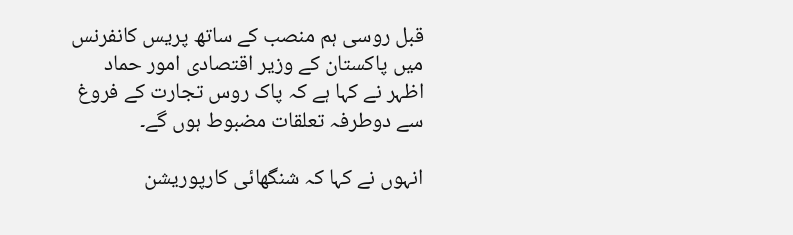قبل روسی ہم منصب کے ساتھ پریس کانفرنس میں پاکستان کے وزیر اقتصادی امور حماد اظہر نے کہا ہے کہ پاک روس تجارت کے فروغ سے دوطرفہ تعلقات مضبوط ہوں گے۔

انہوں نے کہا کہ شنگھائی کارپوریشن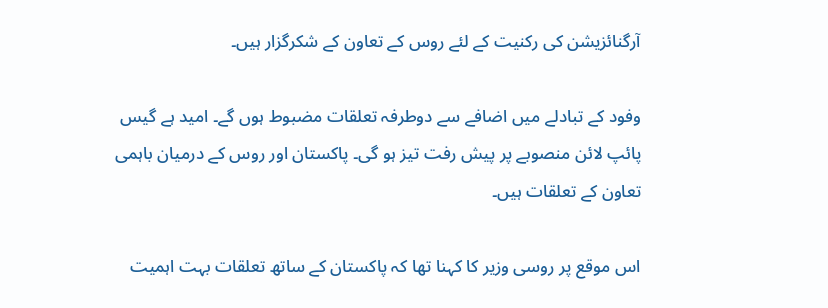آرگنائزیشن کی رکنیت کے لئے روس کے تعاون کے شکرگزار ہیں۔

وفود کے تبادلے میں اضافے سے دوطرفہ تعلقات مضبوط ہوں گے۔ امید ہے گیس پائپ لائن منصوبے پر پیش رفت تیز ہو گی۔ پاکستان اور روس کے درمیان باہمی تعاون کے تعلقات ہیں۔

اس موقع پر روسی وزیر کا کہنا تھا کہ پاکستان کے ساتھ تعلقات بہت اہمیت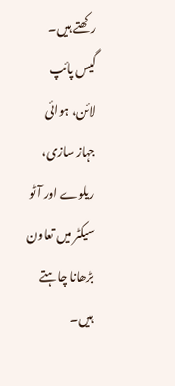رکھتے ہیں۔ گیس پائپ لائن، ہوائی جہاز سازی، ریلوے اور آٹو سیکٹر میں تعاون بڑھانا چاہتے ہیں۔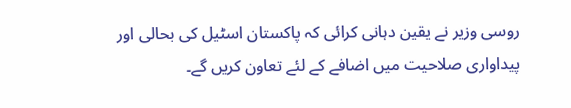روسی وزیر نے یقین دہانی کرائی کہ پاکستان اسٹیل کی بحالی اور پیداواری صلاحیت میں اضافے کے لئے تعاون کریں گے۔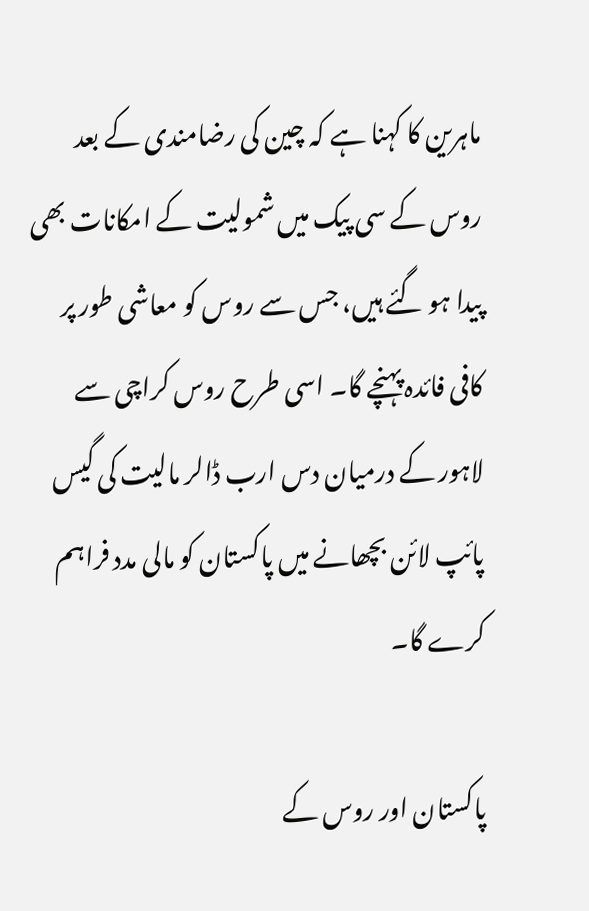ماہرین کا کہنا ہے کہ چین کی رضامندی کے بعد روس کے سی پیک میں شمولیت کے امکانات بھی پیدا ہو گئے ہیں، جس سے روس کو معاشی طور پر کافی فائدہ پہنچے گا۔ اسی طرح روس کراچی سے لاہور کے درمیان دس ارب ڈالر مالیت کی گیس پائپ لائن بچھانے میں پاکستان کو مالی مدد فراہم کرے گا۔

پاکستان اور روس کے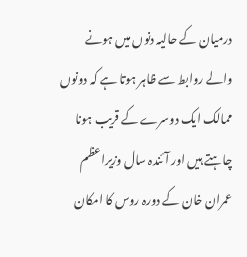درمیان کے حالیہ دنوں میں ہونے والے روابط سے ظاہر ہوتا ہے کہ دونوں ممالک ایک دوسرے کے قریب ہونا چاہتے ہیں اور آئندہ سال وزیراعظم عمران خان کے دورہ روس کا امکان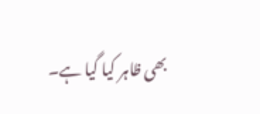بھی ظاہر کیا گیا ہے۔